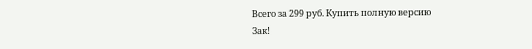Всего за 299 руб. Купить полную версию
Зак!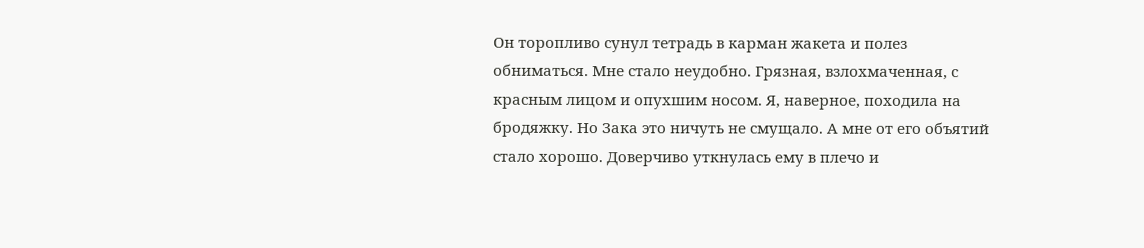Он торопливо сунул тетрадь в карман жакета и полез обниматься. Мне стало неудобно. Грязная, взлохмаченная, с красным лицом и опухшим носом. Я, наверное, походила на бродяжку. Но Зака это ничуть не смущало. А мне от его объятий стало хорошо. Доверчиво уткнулась ему в плечо и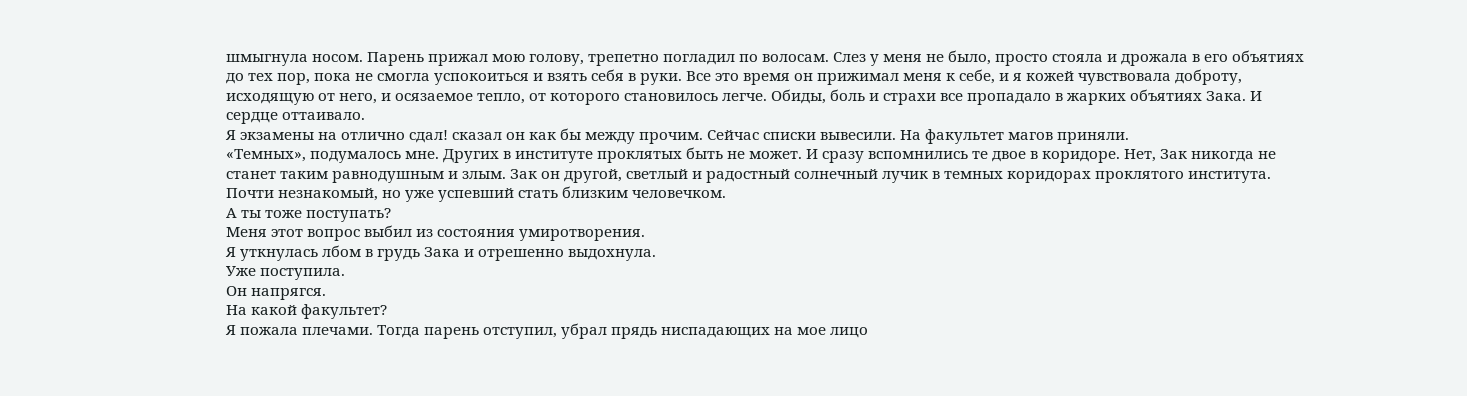шмыгнула носом. Парень прижал мою голову, трепетно погладил по волосам. Слез у меня не было, просто стояла и дрожала в его объятиях до тех пор, пока не смогла успокоиться и взять себя в руки. Все это время он прижимал меня к себе, и я кожей чувствовала доброту, исходящую от него, и осязаемое тепло, от которого становилось легче. Обиды, боль и страхи все пропадало в жарких объятиях Зака. И сердце оттаивало.
Я экзамены на отлично сдал! сказал он как бы между прочим. Сейчас списки вывесили. На факультет магов приняли.
«Темных», подумалось мне. Других в институте проклятых быть не может. И сразу вспомнились те двое в коридоре. Нет, Зак никогда не станет таким равнодушным и злым. Зак он другой, светлый и радостный солнечный лучик в темных коридорах проклятого института. Почти незнакомый, но уже успевший стать близким человечком.
А ты тоже поступать?
Меня этот вопрос выбил из состояния умиротворения.
Я уткнулась лбом в грудь Зака и отрешенно выдохнула.
Уже поступила.
Он напрягся.
На какой факультет?
Я пожала плечами. Тогда парень отступил, убрал прядь ниспадающих на мое лицо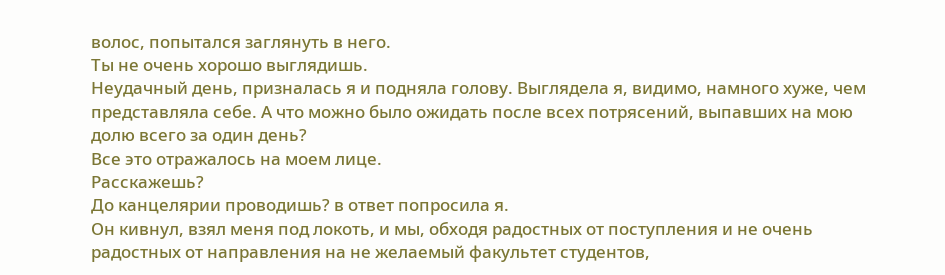волос, попытался заглянуть в него.
Ты не очень хорошо выглядишь.
Неудачный день, призналась я и подняла голову. Выглядела я, видимо, намного хуже, чем представляла себе. А что можно было ожидать после всех потрясений, выпавших на мою долю всего за один день?
Все это отражалось на моем лице.
Расскажешь?
До канцелярии проводишь? в ответ попросила я.
Он кивнул, взял меня под локоть, и мы, обходя радостных от поступления и не очень радостных от направления на не желаемый факультет студентов,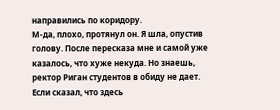направились по коридору.
М-да, плохо, протянул он. Я шла, опустив голову. После пересказа мне и самой уже казалось, что хуже некуда. Но знаешь, ректор Риган студентов в обиду не дает. Если сказал, что здесь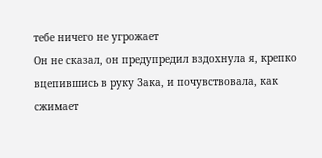тебе ничего не угрожает
Он не сказал, он предупредил вздохнула я, крепко вцепившись в руку Зака, и почувствовала, как сжимает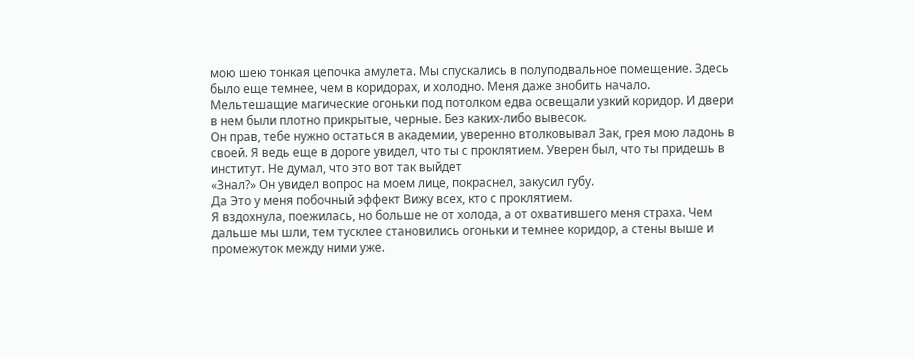мою шею тонкая цепочка амулета. Мы спускались в полуподвальное помещение. Здесь было еще темнее, чем в коридорах, и холодно. Меня даже знобить начало. Мельтешащие магические огоньки под потолком едва освещали узкий коридор. И двери в нем были плотно прикрытые, черные. Без каких-либо вывесок.
Он прав, тебе нужно остаться в академии, уверенно втолковывал Зак, грея мою ладонь в своей. Я ведь еще в дороге увидел, что ты с проклятием. Уверен был, что ты придешь в институт. Не думал, что это вот так выйдет
«Знал?» Он увидел вопрос на моем лице, покраснел, закусил губу.
Да Это у меня побочный эффект Вижу всех, кто с проклятием.
Я вздохнула, поежилась, но больше не от холода, а от охватившего меня страха. Чем дальше мы шли, тем тусклее становились огоньки и темнее коридор, а стены выше и промежуток между ними уже.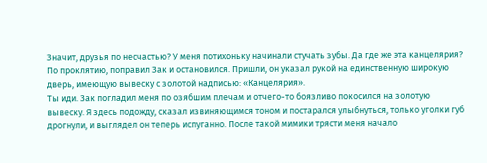Значит, друзья по несчастью? У меня потихоньку начинали стучать зубы. Да где же эта канцелярия?
По проклятию, поправил Зак и остановился. Пришли, он указал рукой на единственную широкую дверь, имеющую вывеску с золотой надписью: «Канцелярия».
Ты иди. Зак погладил меня по озябшим плечам и отчего-то боязливо покосился на золотую вывеску. Я здесь подожду, сказал извиняющимся тоном и постарался улыбнуться, только уголки губ дрогнули, и выглядел он теперь испуганно. После такой мимики трясти меня начало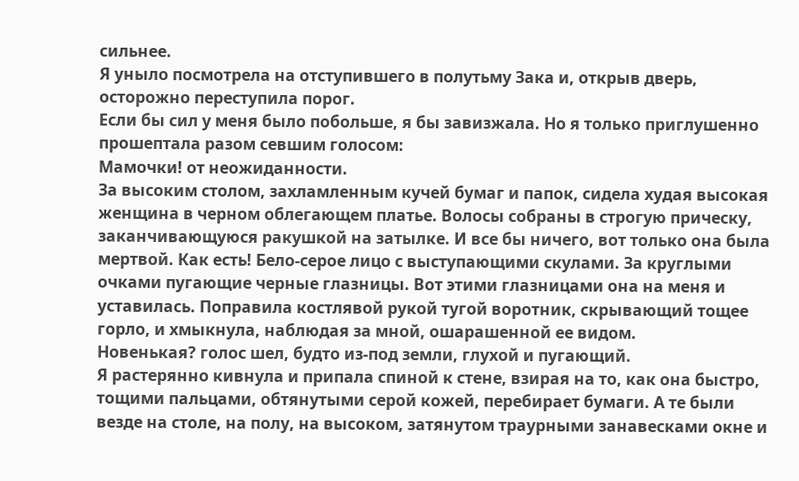сильнее.
Я уныло посмотрела на отступившего в полутьму Зака и, открыв дверь, осторожно переступила порог.
Если бы сил у меня было побольше, я бы завизжала. Но я только приглушенно прошептала разом севшим голосом:
Мамочки! от неожиданности.
За высоким столом, захламленным кучей бумаг и папок, сидела худая высокая женщина в черном облегающем платье. Волосы собраны в строгую прическу, заканчивающуюся ракушкой на затылке. И все бы ничего, вот только она была мертвой. Как есть! Бело-серое лицо с выступающими скулами. За круглыми очками пугающие черные глазницы. Вот этими глазницами она на меня и уставилась. Поправила костлявой рукой тугой воротник, скрывающий тощее горло, и хмыкнула, наблюдая за мной, ошарашенной ее видом.
Новенькая? голос шел, будто из-под земли, глухой и пугающий.
Я растерянно кивнула и припала спиной к стене, взирая на то, как она быстро, тощими пальцами, обтянутыми серой кожей, перебирает бумаги. А те были везде на столе, на полу, на высоком, затянутом траурными занавесками окне и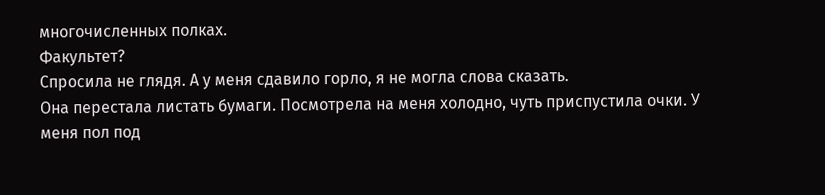многочисленных полках.
Факультет?
Спросила не глядя. А у меня сдавило горло, я не могла слова сказать.
Она перестала листать бумаги. Посмотрела на меня холодно, чуть приспустила очки. У меня пол под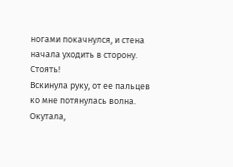ногами покачнулся, и стена начала уходить в сторону.
Стоять!
Вскинула руку, от ее пальцев ко мне потянулась волна. Окутала,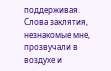поддерживая. Слова заклятия, незнакомые мне, прозвучали в воздухе и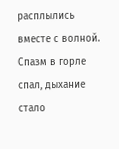расплылись вместе с волной. Спазм в горле спал, дыхание стало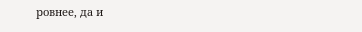ровнее, да и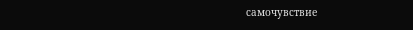самочувствие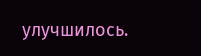улучшилось.